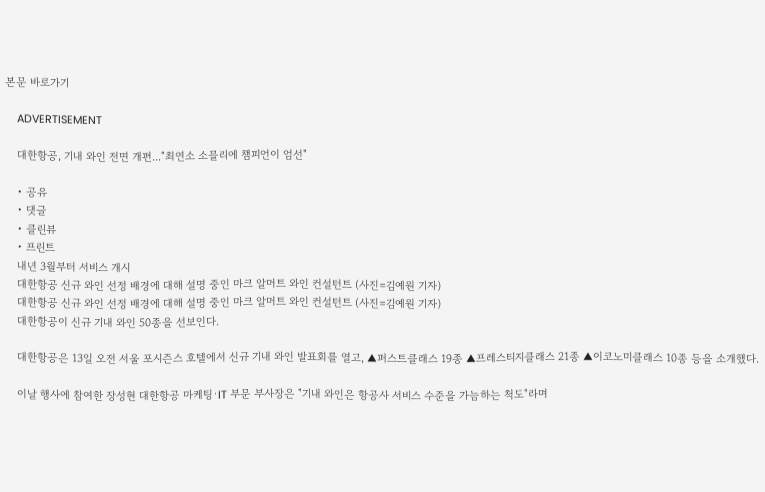본문 바로가기

    ADVERTISEMENT

    대한항공, 기내 와인 전면 개편..."최연소 소믈리에 챔피언이 엄선"

    • 공유
    • 댓글
    • 클린뷰
    • 프린트
    내년 3월부터 서비스 개시
    대한항공 신규 와인 선정 배경에 대해 설명 중인 마크 알머트 와인 컨설턴트 (사진=김예원 기자)
    대한항공 신규 와인 선정 배경에 대해 설명 중인 마크 알머트 와인 컨설턴트 (사진=김예원 기자)
    대한항공이 신규 기내 와인 50종을 선보인다.

    대한항공은 13일 오전 서울 포시즌스 호텔에서 신규 기내 와인 발표회를 열고, ▲퍼스트클래스 19종 ▲프레스티지클래스 21종 ▲이코노미클래스 10종 등을 소개했다.

    이날 행사에 참여한 장성현 대한항공 마케팅·IT 부문 부사장은 "기내 와인은 항공사 서비스 수준을 가늠하는 척도"라며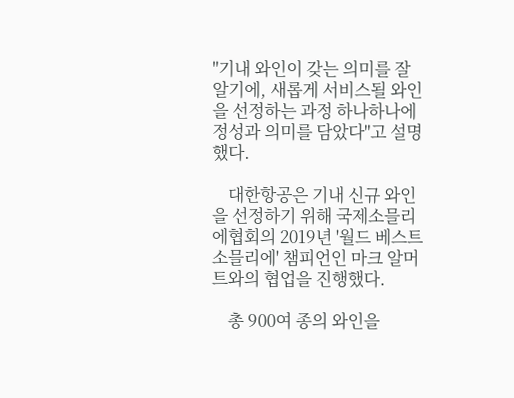"기내 와인이 갖는 의미를 잘 알기에, 새롭게 서비스될 와인을 선정하는 과정 하나하나에 정성과 의미를 담았다"고 설명했다.

    대한항공은 기내 신규 와인을 선정하기 위해 국제소믈리에협회의 2019년 '월드 베스트 소믈리에' 챔피언인 마크 알머트와의 협업을 진행했다.

    총 900여 종의 와인을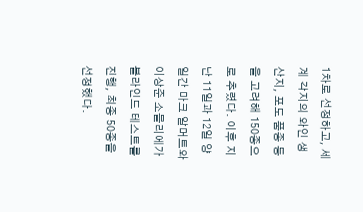1차로 선정하고, 세계 각지의 와인 생산지, 포도 품종 등을 고려해 150종으로 추렸다. 이후 지난 11일과 12일 양일간 마크 알머트와 이상준 소믈리에가 블라인드 테스트를 진행, 최종 50종을 선정했다.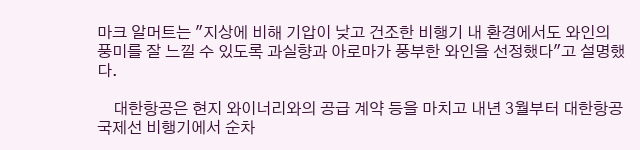마크 알머트는 "지상에 비해 기압이 낮고 건조한 비행기 내 환경에서도 와인의 풍미를 잘 느낄 수 있도록 과실향과 아로마가 풍부한 와인을 선정했다"고 설명했다.

    대한항공은 현지 와이너리와의 공급 계약 등을 마치고 내년 3월부터 대한항공 국제선 비행기에서 순차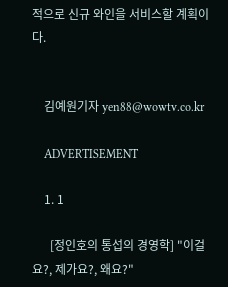적으로 신규 와인을 서비스할 계획이다.


    김예원기자 yen88@wowtv.co.kr

    ADVERTISEMENT

    1. 1

      [정인호의 통섭의 경영학] "이걸요?, 제가요?, 왜요?"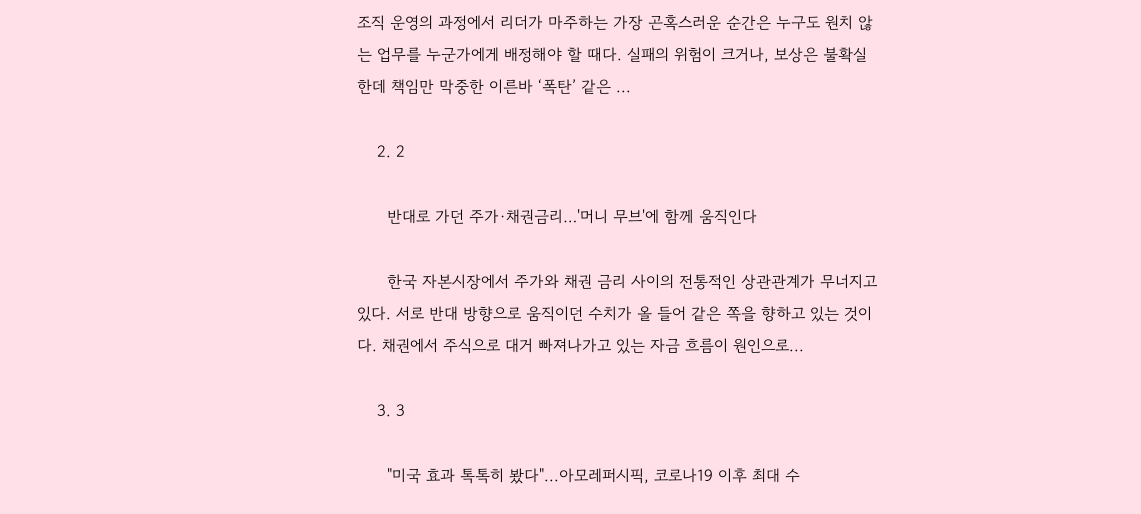조직 운영의 과정에서 리더가 마주하는 가장 곤혹스러운 순간은 누구도 원치 않는 업무를 누군가에게 배정해야 할 때다. 실패의 위험이 크거나, 보상은 불확실한데 책임만 막중한 이른바 ‘폭탄’ 같은 ...

    2. 2

      반대로 가던 주가·채권금리…'머니 무브'에 함께 움직인다

      한국 자본시장에서 주가와 채권 금리 사이의 전통적인 상관관계가 무너지고 있다. 서로 반대 방향으로 움직이던 수치가 올 들어 같은 쪽을 향하고 있는 것이다. 채권에서 주식으로 대거 빠져나가고 있는 자금 흐름이 원인으로...

    3. 3

      "미국 효과 톡톡히 봤다"...아모레퍼시픽, 코로나19 이후 최대 수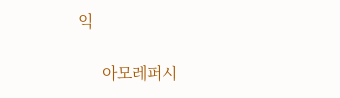익

      아모레퍼시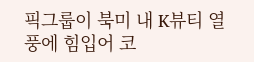픽그룹이 북미 내 K뷰티 열풍에 힘입어 코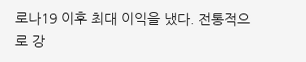로나19 이후 최대 이익을 냈다. 전통적으로 강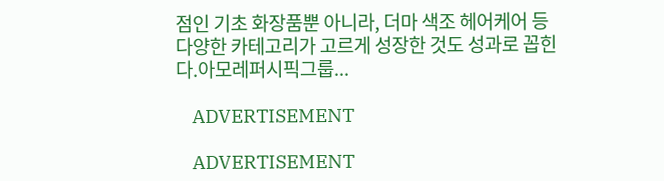점인 기초 화장품뿐 아니라, 더마 색조 헤어케어 등 다양한 카테고리가 고르게 성장한 것도 성과로 꼽힌다.아모레퍼시픽그룹...

    ADVERTISEMENT

    ADVERTISEMENT